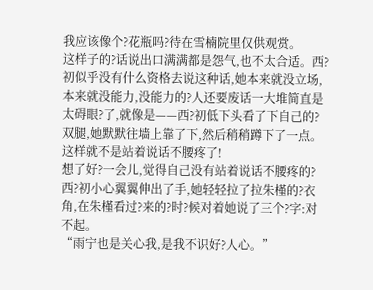我应该像个?花瓶吗?待在雪楠院里仅供观赏。
这样子的?话说出口满满都是怨气,也不太合适。西?初似乎没有什么资格去说这种话,她本来就没立场,本来就没能力,没能力的?人还要废话一大堆简直是太碍眼?了,就像是——西?初低下头看了下自己的?双腿,她默默往墙上靠了下,然后稍稍蹲下了一点。
这样就不是站着说话不腰疼了!
想了好?一会儿,觉得自己没有站着说话不腰疼的?西?初小心翼翼伸出了手,她轻轻拉了拉朱槿的?衣角,在朱槿看过?来的?时?候对着她说了三个?字:对不起。
“雨宁也是关心我,是我不识好?人心。”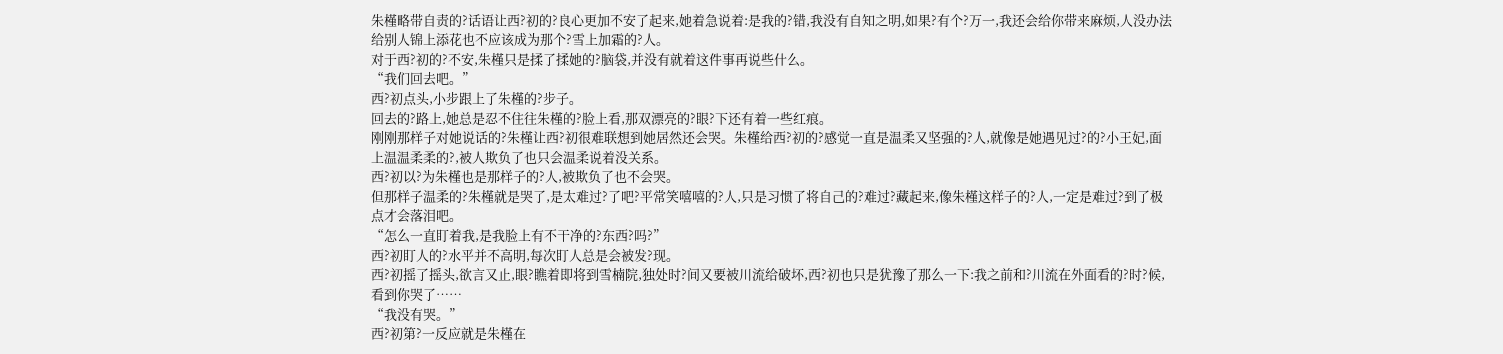朱槿略带自责的?话语让西?初的?良心更加不安了起来,她着急说着:是我的?错,我没有自知之明,如果?有个?万一,我还会给你带来麻烦,人没办法给别人锦上添花也不应该成为那个?雪上加霜的?人。
对于西?初的?不安,朱槿只是揉了揉她的?脑袋,并没有就着这件事再说些什么。
“我们回去吧。”
西?初点头,小步跟上了朱槿的?步子。
回去的?路上,她总是忍不住往朱槿的?脸上看,那双漂亮的?眼?下还有着一些红痕。
刚刚那样子对她说话的?朱槿让西?初很难联想到她居然还会哭。朱槿给西?初的?感觉一直是温柔又坚强的?人,就像是她遇见过?的?小王妃,面上温温柔柔的?,被人欺负了也只会温柔说着没关系。
西?初以?为朱槿也是那样子的?人,被欺负了也不会哭。
但那样子温柔的?朱槿就是哭了,是太难过?了吧?平常笑嘻嘻的?人,只是习惯了将自己的?难过?藏起来,像朱槿这样子的?人,一定是难过?到了极点才会落泪吧。
“怎么一直盯着我,是我脸上有不干净的?东西?吗?”
西?初盯人的?水平并不高明,每次盯人总是会被发?现。
西?初摇了摇头,欲言又止,眼?瞧着即将到雪楠院,独处时?间又要被川流给破坏,西?初也只是犹豫了那么一下:我之前和?川流在外面看的?时?候,看到你哭了……
“我没有哭。”
西?初第?一反应就是朱槿在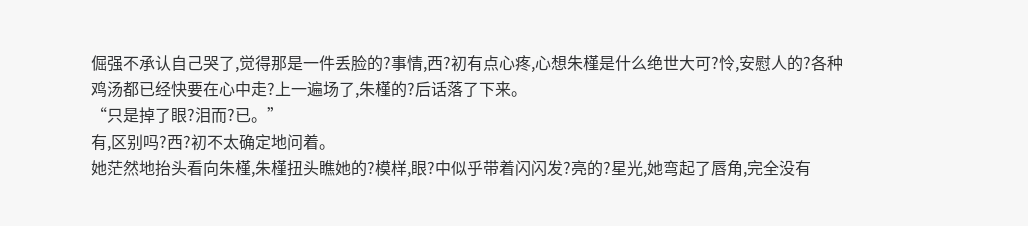倔强不承认自己哭了,觉得那是一件丢脸的?事情,西?初有点心疼,心想朱槿是什么绝世大可?怜,安慰人的?各种鸡汤都已经快要在心中走?上一遍场了,朱槿的?后话落了下来。
“只是掉了眼?泪而?已。”
有,区别吗?西?初不太确定地问着。
她茫然地抬头看向朱槿,朱槿扭头瞧她的?模样,眼?中似乎带着闪闪发?亮的?星光,她弯起了唇角,完全没有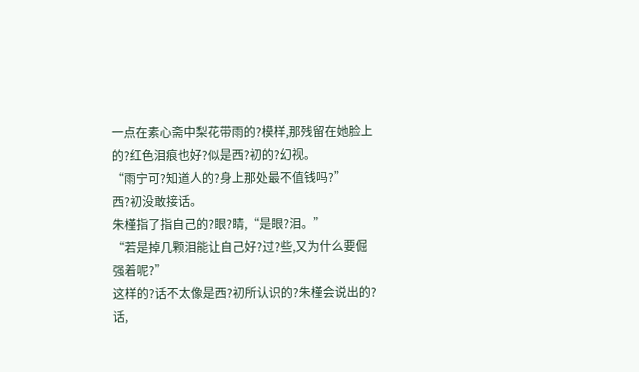一点在素心斋中梨花带雨的?模样,那残留在她脸上的?红色泪痕也好?似是西?初的?幻视。
“雨宁可?知道人的?身上那处最不值钱吗?”
西?初没敢接话。
朱槿指了指自己的?眼?睛,“是眼?泪。”
“若是掉几颗泪能让自己好?过?些,又为什么要倔强着呢?”
这样的?话不太像是西?初所认识的?朱槿会说出的?话,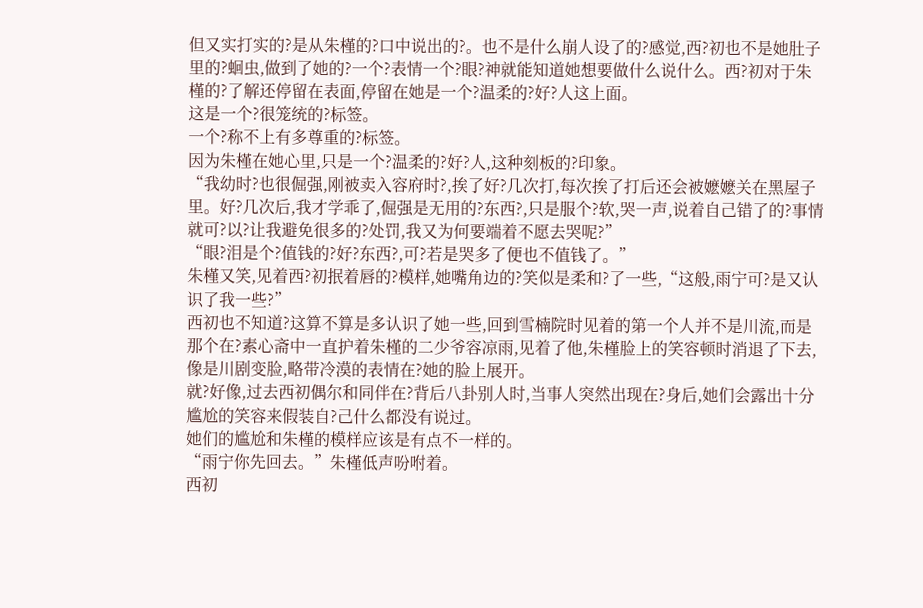但又实打实的?是从朱槿的?口中说出的?。也不是什么崩人设了的?感觉,西?初也不是她肚子里的?蛔虫,做到了她的?一个?表情一个?眼?神就能知道她想要做什么说什么。西?初对于朱槿的?了解还停留在表面,停留在她是一个?温柔的?好?人这上面。
这是一个?很笼统的?标签。
一个?称不上有多尊重的?标签。
因为朱槿在她心里,只是一个?温柔的?好?人,这种刻板的?印象。
“我幼时?也很倔强,刚被卖入容府时?,挨了好?几次打,每次挨了打后还会被嬷嬷关在黑屋子里。好?几次后,我才学乖了,倔强是无用的?东西?,只是服个?软,哭一声,说着自己错了的?事情就可?以?让我避免很多的?处罚,我又为何要端着不愿去哭呢?”
“眼?泪是个?值钱的?好?东西?,可?若是哭多了便也不值钱了。”
朱槿又笑,见着西?初抿着唇的?模样,她嘴角边的?笑似是柔和?了一些,“这般,雨宁可?是又认识了我一些?”
西初也不知道?这算不算是多认识了她一些,回到雪楠院时见着的第一个人并不是川流,而是那个在?素心斋中一直护着朱槿的二少爷容凉雨,见着了他,朱槿脸上的笑容顿时消退了下去,像是川剧变脸,略带冷漠的表情在?她的脸上展开。
就?好像,过去西初偶尔和同伴在?背后八卦别人时,当事人突然出现在?身后,她们会露出十分尴尬的笑容来假装自?己什么都没有说过。
她们的尴尬和朱槿的模样应该是有点不一样的。
“雨宁你先回去。”朱槿低声吩咐着。
西初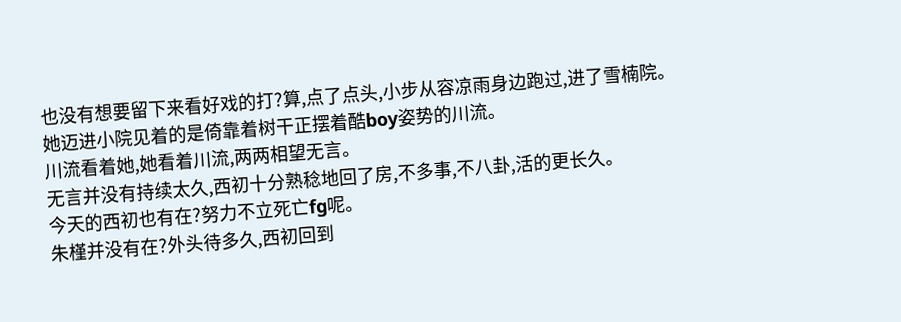也没有想要留下来看好戏的打?算,点了点头,小步从容凉雨身边跑过,进了雪楠院。
她迈进小院见着的是倚靠着树干正摆着酷boy姿势的川流。
川流看着她,她看着川流,两两相望无言。
无言并没有持续太久,西初十分熟稔地回了房,不多事,不八卦,活的更长久。
今天的西初也有在?努力不立死亡fg呢。
朱槿并没有在?外头待多久,西初回到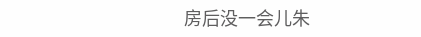房后没一会儿朱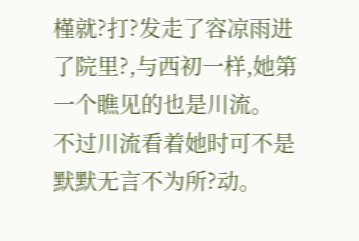槿就?打?发走了容凉雨进了院里?,与西初一样,她第一个瞧见的也是川流。
不过川流看着她时可不是默默无言不为所?动。